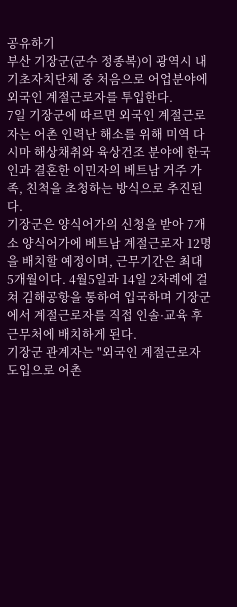공유하기
부산 기장군(군수 정종복)이 광역시 내 기초자치단체 중 처음으로 어업분야에 외국인 계절근로자를 투입한다.
7일 기장군에 따르면 외국인 계절근로자는 어촌 인력난 해소를 위해 미역 다시마 해상채취와 육상건조 분야에 한국인과 결혼한 이민자의 베트남 거주 가족, 친척을 초청하는 방식으로 추진된다.
기장군은 양식어가의 신청을 받아 7개소 양식어가에 베트남 계절근로자 12명을 배치할 예정이며, 근무기간은 최대 5개월이다. 4월5일과 14일 2차례에 걸쳐 김해공항을 통하여 입국하며 기장군에서 계절근로자를 직접 인솔·교육 후 근무처에 배치하게 된다.
기장군 관계자는 "외국인 계절근로자 도입으로 어촌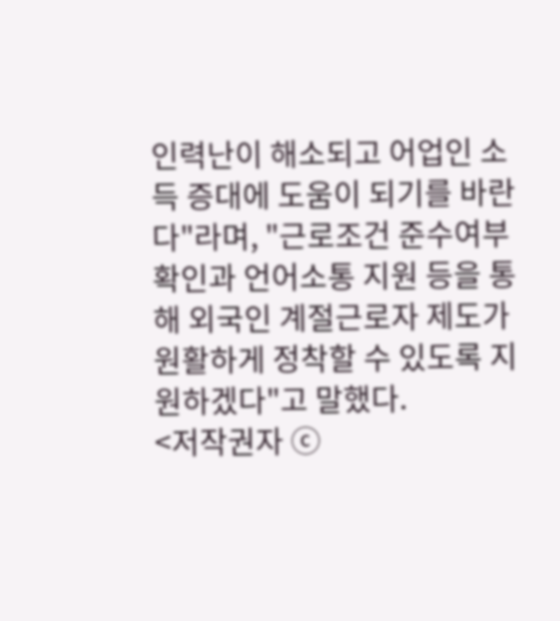인력난이 해소되고 어업인 소득 증대에 도움이 되기를 바란다"라며, "근로조건 준수여부 확인과 언어소통 지원 등을 통해 외국인 계절근로자 제도가 원활하게 정착할 수 있도록 지원하겠다"고 말했다.
<저작권자 ⓒ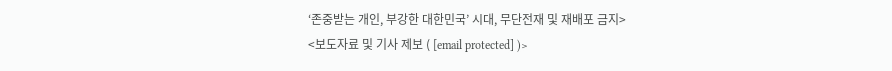‘존중받는 개인, 부강한 대한민국’ 시대, 무단전재 및 재배포 금지>
<보도자료 및 기사 제보 ( [email protected] )>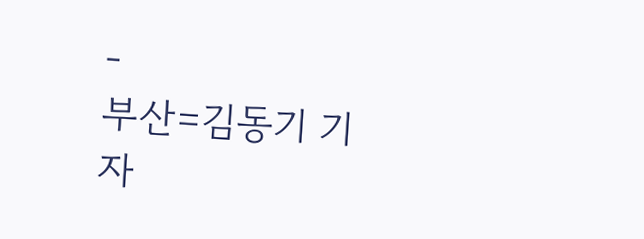-
부산=김동기 기자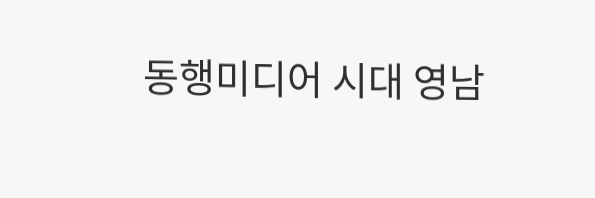동행미디어 시대 영남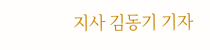지사 김동기 기자